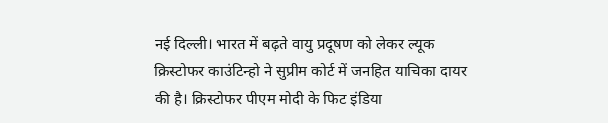नई दिल्ली। भारत में बढ़ते वायु प्रदूषण को लेकर ल्यूक क्रिस्टोफर काउंटिन्हो ने सुप्रीम कोर्ट में जनहित याचिका दायर की है। क्रिस्टोफर पीएम मोदी के फिट इंडिया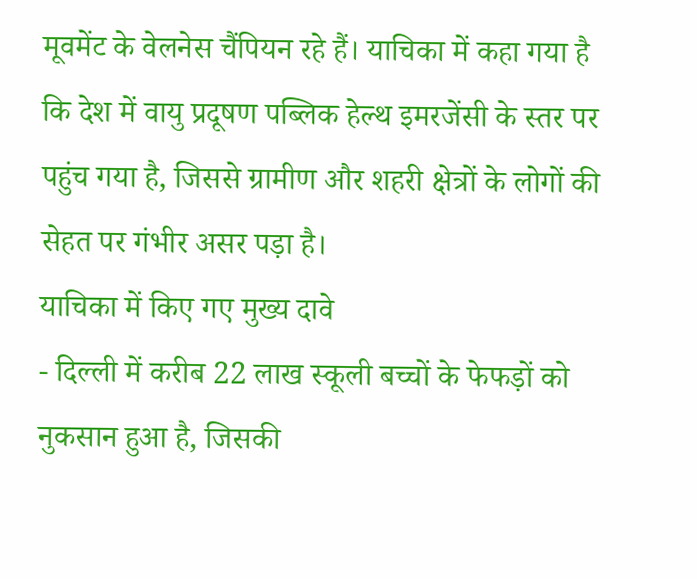मूवमेंट के वेलनेस चैंपियन रहे हैं। याचिका में कहा गया है कि देश में वायु प्रदूषण पब्लिक हेल्थ इमरजेंसी के स्तर पर पहुंच गया है, जिससे ग्रामीण और शहरी क्षेत्रों के लोगों की सेहत पर गंभीर असर पड़ा है।
याचिका में किए गए मुख्य दावे
- दिल्ली में करीब 22 लाख स्कूली बच्चों के फेफड़ों को नुकसान हुआ है, जिसकी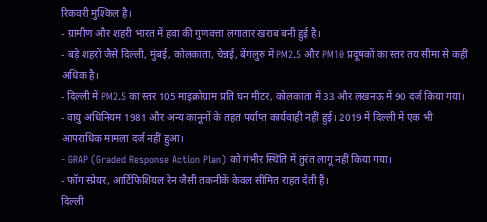रिकवरी मुश्किल है।
- ग्रामीण और शहरी भारत में हवा की गुणवत्ता लगातार खराब बनी हुई है।
- बड़े शहरों जैसे दिल्ली, मुंबई, कोलकाता, चेन्नई, बेंगलुरु में PM2.5 और PM10 प्रदूषकों का स्तर तय सीमा से कहीं अधिक है।
- दिल्ली में PM2.5 का स्तर 105 माइक्रोग्राम प्रति घन मीटर, कोलकाता में 33 और लखनऊ में 90 दर्ज किया गया।
- वायु अधिनियम 1981 और अन्य कानूनों के तहत पर्याप्त कार्यवाही नहीं हुई। 2019 में दिल्ली में एक भी आपराधिक मामला दर्ज नहीं हुआ।
- GRAP (Graded Response Action Plan) को गंभीर स्थिति में तुरंत लागू नहीं किया गया।
- फॉग स्प्रेयर, आर्टिफिशियल रेन जैसी तकनीकें केवल सीमित राहत देती हैं।
दिल्ली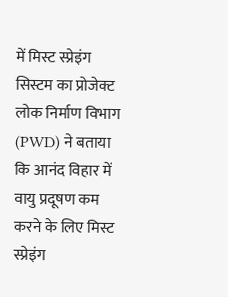में मिस्ट स्प्रेइंग सिस्टम का प्रोजेक्ट
लोक निर्माण विभाग (PWD) ने बताया कि आनंद विहार में वायु प्रदूषण कम करने के लिए मिस्ट स्प्रेइंग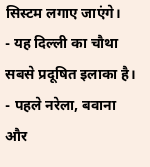सिस्टम लगाए जाएंगे।
- यह दिल्ली का चौथा सबसे प्रदूषित इलाका है।
- पहले नरेला, बवाना और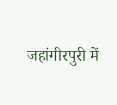जहांगीरपुरी में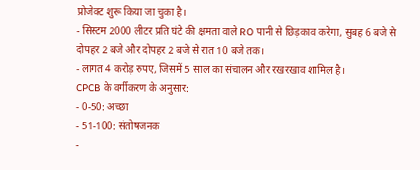प्रोजेक्ट शुरू किया जा चुका है।
- सिस्टम 2000 लीटर प्रति घंटे की क्षमता वाले RO पानी से छिड़काव करेगा, सुबह 6 बजे से दोपहर 2 बजे और दोपहर 2 बजे से रात 10 बजे तक।
- लागत 4 करोड़ रुपए, जिसमें 5 साल का संचालन और रखरखाव शामिल है।
CPCB के वर्गीकरण के अनुसार:
- 0-50: अच्छा
- 51-100: संतोषजनक
-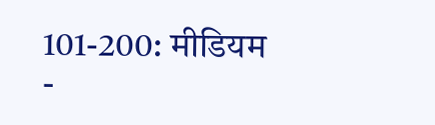101-200: मीडियम
-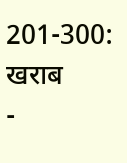201-300: खराब
-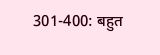301-400: बहुत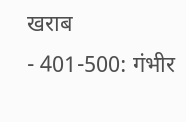खराब
- 401-500: गंभीर